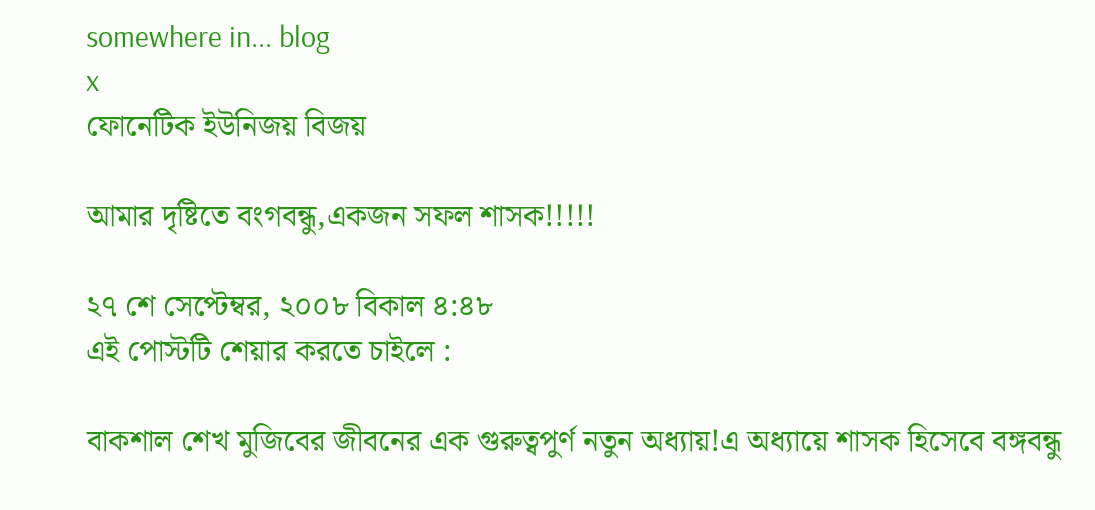somewhere in... blog
x
ফোনেটিক ইউনিজয় বিজয়

আমার দৃষ্টিতে বংগবন্ধু,একজন সফল শাসক!!!!!

২৭ শে সেপ্টেম্বর, ২০০৮ বিকাল ৪:৪৮
এই পোস্টটি শেয়ার করতে চাইলে :

বাকশাল শেখ মুজিবের জীবনের এক গুরুত্বপুর্ণ নতুন অধ্যায়!এ অধ্যায়ে শাসক হিসেবে বঙ্গবন্ধু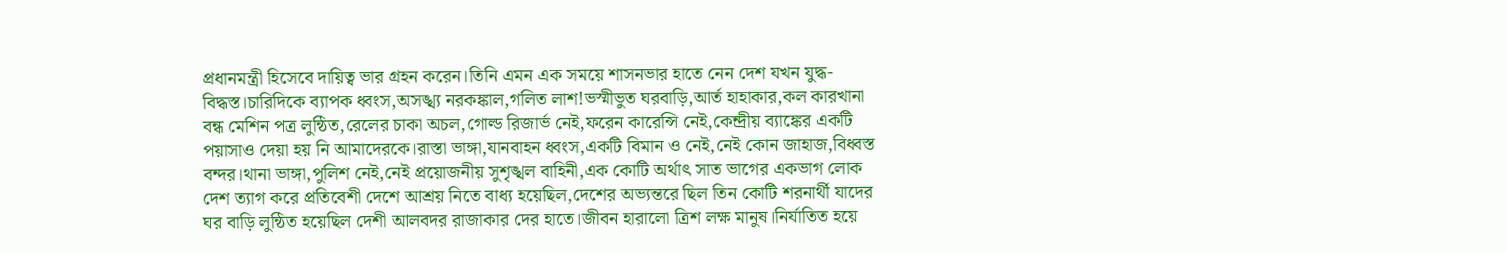প্রধানমন্ত্রী হিসেবে দায়িত্ব ভার গ্রহন করেন।তিনি এমন এক সময়ে শাসনভার হাতে নেন দেশ যখন যুদ্ধ-বিদ্ধস্ত।চারিদিকে ব্যাপক ধ্বংস,অসঙ্খ্য নরকঙ্কাল,গলিত লাশ!ভস্মীভুত ঘরবাড়ি,আর্ত হাহাকার,কল কারখানা বন্ধ মেশিন পত্র লুন্ঠিত,রেলের চাকা অচল,গোল্ড রিজার্ভ নেই,ফরেন কারেন্সি নেই,কেন্দ্রীয় ব্যাঙ্কের একটি পয়াসাও দেয়া হয় নি আমাদেরকে।রাস্তা ভাঙ্গা,যানবাহন ধ্বংস,একটি বিমান ও নেই,নেই কোন জাহাজ,বিধ্বস্ত বন্দর।থানা ভাঙ্গা,পুলিশ নেই,নেই প্রয়োজনীয় সুশৃঙ্খল বাহিনী,এক কোটি অর্থাৎ সাত ভাগের একভাগ লোক দেশ ত্যাগ করে প্রতিবেশী দেশে আশ্রয় নিতে বাধ্য হয়েছিল,দেশের অভ্যন্তরে ছিল তিন কোটি শরনার্থী যাদের ঘর বাড়ি লুন্ঠিত হয়েছিল দেশী আলবদর রাজাকার দের হাতে।জীবন হারালো ত্রিশ লক্ষ মানুষ।নির্যাতিত হয়ে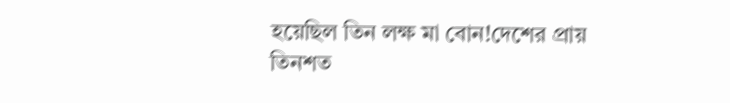হয়েছিল তিন লক্ষ মা বোন!দেশের প্রায় তিনশত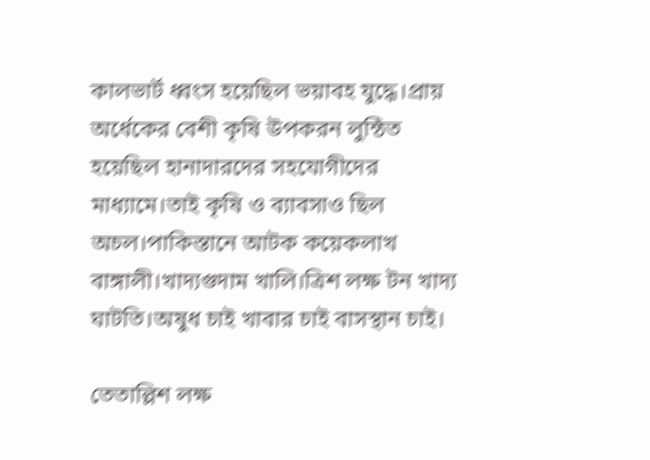কালভার্ট ধ্বংস হয়েছিল ভয়াবহ যুদ্ধে।প্রায় অর্ধেকের বেশী কৃষি উপকরন লুন্ঠিত হয়েছিল হানাদারদের সহযোগীদের মাধ্যামে।তাই কৃষি ও ব্যাবসাও ছিল অচল।পাকিস্তানে আটক কয়েকলাখ বাঙ্গালী।খাদ্যগুদাম খালি।ত্রিশ লক্ষ টন খাদ্য ঘাটতি।অষুধ চাই খাবার চাই বাসস্থান চাই।

তেতাল্লিশ লক্ষ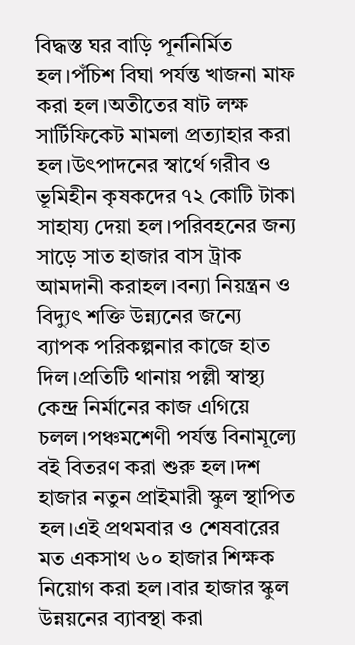বিদ্ধস্ত ঘর বাড়ি পূর্ননির্মিত হল।পঁচিশ বিঘা পর্যন্ত খাজনা মাফ করা হল।অতীতের ষাট লক্ষ সার্টিফিকেট মামলা প্রত্যাহার করা হল।উৎপাদনের স্বার্থে গরীব ও ভূমিহীন কৃষকদের ৭২ কোটি টাকা সাহায্য দেয়া হল।পরিবহনের জন্য সাড়ে সাত হাজার বাস ট্রাক আমদানী করাহল।বন্যা নিয়ন্ত্রন ও বিদ্যুৎ শক্তি উন্ন্যনের জন্যে ব্যাপক পরিকল্পনার কাজে হাত দিল।প্রতিটি থানায় পল্লী স্বাস্থ্য কেন্দ্র নির্মানের কাজ এগিয়ে চলল।পঞ্চমশেণী পর্যন্ত বিনামূল্যে বই বিতরণ করা শুরু হল।দশ হাজার নতুন প্রাইমারী স্কুল স্থাপিত হল।এই প্রথমবার ও শেষবারের মত একসাথ ৬০ হাজার শিক্ষক নিয়োগ করা হল।বার হাজার স্কুল উন্নয়নের ব্যাবস্থা করা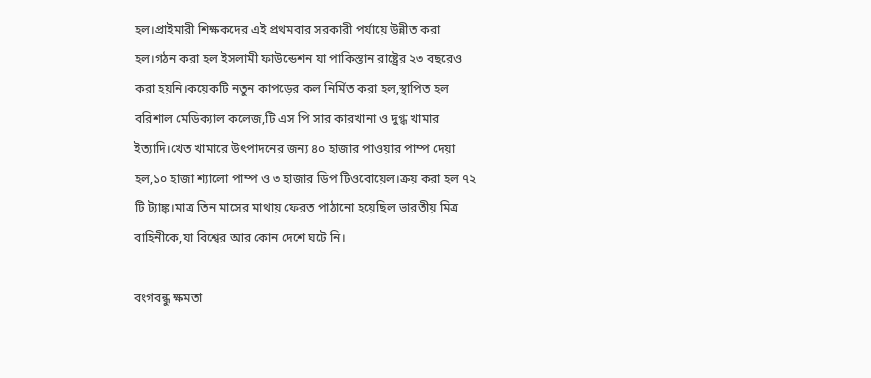হল।প্রাইমারী শিক্ষকদের এই প্রথমবার সরকারী পর্যায়ে উন্নীত করা হল।গঠন করা হল ইসলামী ফাউন্ডেশন যা পাকিস্তান রাষ্ট্রের ২৩ বছরেও করা হয়নি।কয়েকটি নতুন কাপড়ের কল নির্মিত করা হল,স্থাপিত হল বরিশাল মেডিক্যাল কলেজ,টি এস পি সার কারখানা ও দুগ্ধ খামার ইত্যাদি।খেত খামারে উৎপাদনের জন্য ৪০ হাজার পাওয়ার পাম্প দেয়া হল,১০ হাজা শ্যালো পাম্প ও ৩ হাজার ডিপ টিওবোয়েল।ক্রয় করা হল ৭২ টি ট্যাঙ্ক।মাত্র তিন মাসের মাথায় ফেরত পাঠানো হয়েছিল ভারতীয় মিত্র বাহিনীকে,যা বিশ্বের আর কোন দেশে ঘটে নি।

বংগবন্ধু ক্ষমতা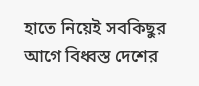হাতে নিয়েই সবকিছুর আগে বিধ্বস্ত দেশের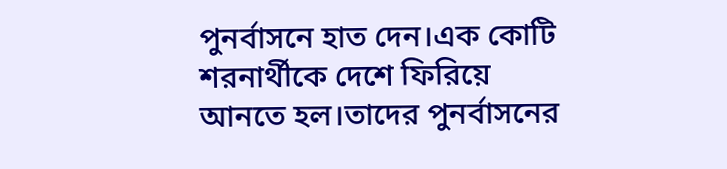পুনর্বাসনে হাত দেন।এক কোটি শরনার্থীকে দেশে ফিরিয়ে আনতে হল।তাদের পুনর্বাসনের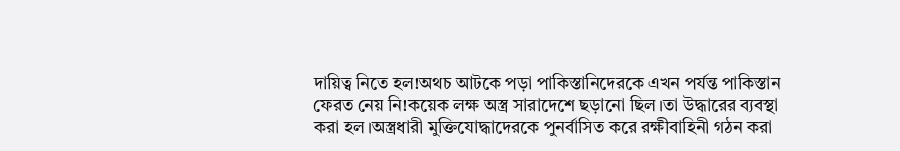দায়িত্ব নিতে হল!অথচ আটকে পড়া পাকিস্তানিদেরকে এখন পর্যন্ত পাকিস্তান ফেরত নেয় নি!কয়েক লক্ষ অস্ত্র সারাদেশে ছড়ানো ছিল।তা উদ্ধারের ব্যবস্থা করা হল।অস্ত্রধারী মুক্তিযোদ্ধাদেরকে পুনর্বাসিত করে রক্ষীবাহিনী গঠন করা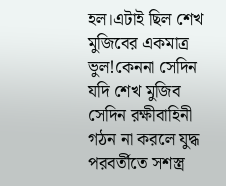হল।এটাই ছিল শেখ মুজিবের একমাত্র ভুল!কেননা সেদিন যদি শেখ মুজিব সেদিন রক্ষীবাহিনী গঠন না করলে যুদ্ধ পরবর্তীতে সশস্ত্র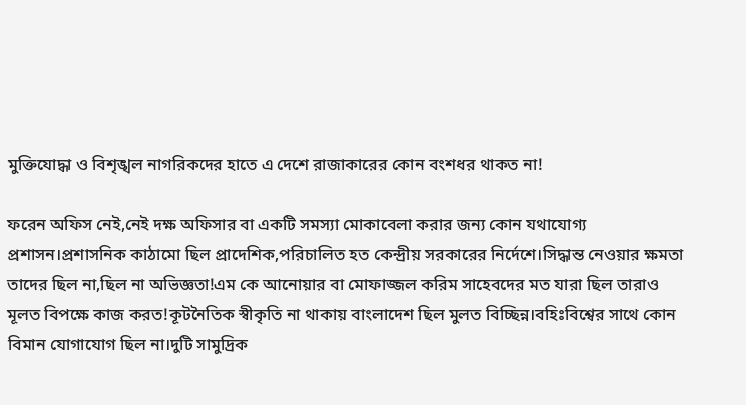মুক্তিযোদ্ধা ও বিশৃঙ্খল নাগরিকদের হাতে এ দেশে রাজাকারের কোন বংশধর থাকত না!

ফরেন অফিস নেই,নেই দক্ষ অফিসার বা একটি সমস্যা মোকাবেলা করার জন্য কোন যথাযোগ্য প্রশাসন।প্রশাসনিক কাঠামো ছিল প্রাদেশিক,পরিচালিত হত কেন্দ্রীয় সরকারের নির্দেশে।সিদ্ধান্ত নেওয়ার ক্ষমতা তাদের ছিল না,ছিল না অভিজ্ঞতা!এম কে আনোয়ার বা মোফাজ্জল করিম সাহেবদের মত যারা ছিল তারাও মূলত বিপক্ষে কাজ করত!কূটনৈতিক স্বীকৃতি না থাকায় বাংলাদেশ ছিল মুলত বিচ্ছিন্ন।বহিঃবিশ্বের সাথে কোন বিমান যোগাযোগ ছিল না।দুটি সামুদ্রিক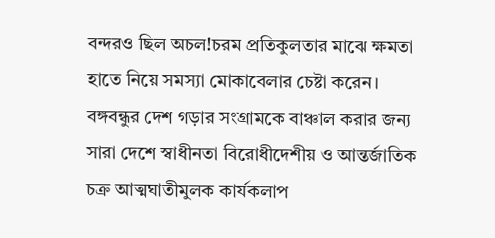বন্দরও ছিল অচল!চরম প্রতিকুলতার মাঝে ক্ষমতা হাতে নিয়ে সমস্যা মোকাবেলার চেষ্টা করেন।
বঙ্গবন্ধুর দেশ গড়ার সংগ্রামকে বাঞ্চাল করার জন্য সারা দেশে স্বাধীনতা বিরোধীদেশীয় ও আন্তর্জাতিক চক্র আত্মঘাতীমুলক কার্যকলাপ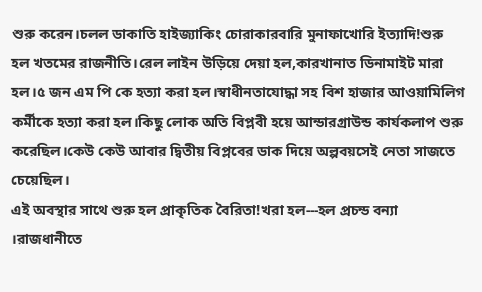শুরু করেন।চলল ডাকাতি হাইজ্যাকিং চোরাকারবারি মুনাফাখোরি ইত্যাদি!শুরু হল খতমের রাজনীতি।রেল লাইন উড়িয়ে দেয়া হল,কারখানাত ডিনামাইট মারা হল।৫ জন এম পি কে হত্যা করা হল।স্বাধীনতাযোদ্ধা সহ বিশ হাজার আওয়ামিলিগ কর্মীকে হত্যা করা হল।কিছু লোক অতি বিপ্লবী হয়ে আন্ডারগ্রাউন্ড কার্যকলাপ শুরু করেছিল।কেউ কেউ আবার দ্বিতীয় বিপ্লবের ডাক দিয়ে অল্পবয়সেই নেতা সাজতে চেয়েছিল।
এই অবস্থার সাথে শুরু হল প্রাকৃতিক বৈরিতা!খরা হল---হল প্রচন্ড বন্যা ।রাজধানীতে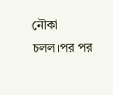নৌকা চলল।পর পর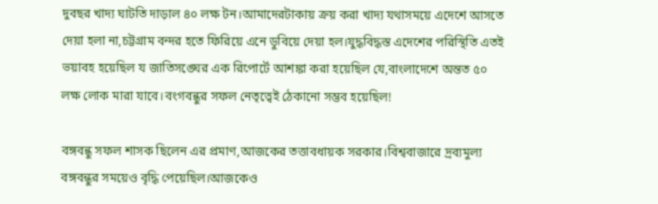দুবছর খাদ্য ঘাটতি দাড়াল ৪০ লক্ষ টন।আমাদেরটাকায় ক্রয় করা খাদ্য যথাসময়ে এদেশে আসতে দেয়া হলা না,চট্টগ্রাম বন্দর হতে ফিরিয়ে এনে ডুবিয়ে দেয়া হল।যুদ্ধবিদ্ধস্ত এদেশের পরিস্থিতি এতই ভয়াবহ হয়েছিল য জাতিসঙ্ঘের এক রিপোর্টে আশঙ্কা করা হয়েছিল যে,বাংলাদেশে অন্তত ৫০ লক্ষ লোক মারা যাবে।বংগবন্ধুর সফল নেতৃত্বেই ঠেকানো সম্ভব হয়েছিল!

বঙ্গবন্ধু সফল শাসক ছিলেন এর প্রমাণ,আজকের তত্তাবধায়ক সরকার।বিশ্ববাজারে দ্রব্যমুল্য বঙ্গবন্ধুর সময়েও বৃদ্ধি পেয়েছিল।আজকেও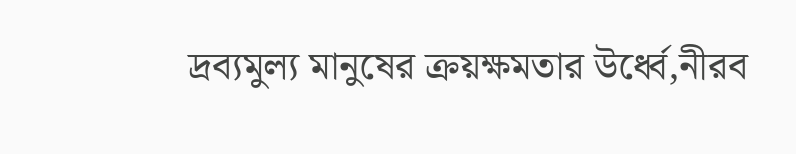দ্রব্যমুল্য মানুষের ক্রয়ক্ষমতার উর্ধ্বে,নীরব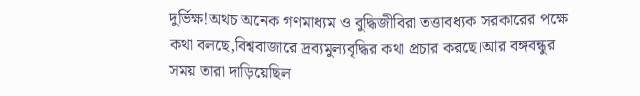দুর্ভিক্ষ!অথচ অনেক গণমাধ্যম ও বুদ্ধিজীবিরা তত্তাবধ্যক সরকারের পক্ষে কথা বলছে,বিশ্ববাজারে দ্রব্যমুল্যবৃদ্ধির কথা প্রচার করছে।আর বঙ্গবন্ধুর সময় তারা দাড়িয়েছিল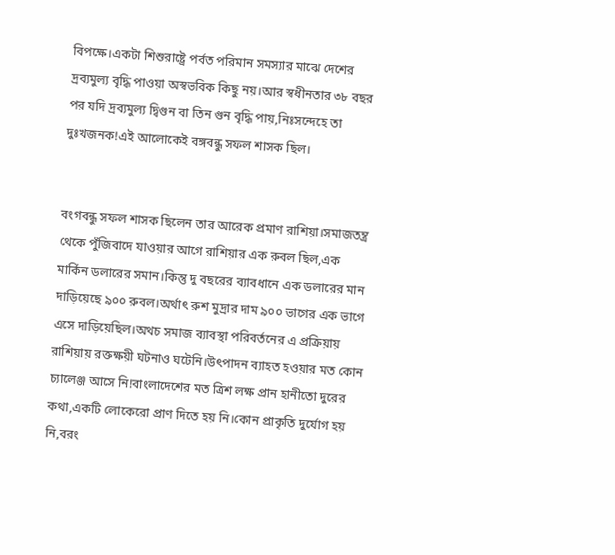বিপক্ষে।একটা শিশুরাষ্ট্রে পর্বত পরিমান সমস্যার মাঝে দেশের দ্রব্যমুল্য বৃদ্ধি পাওয়া অস্বভবিক কিছু নয়।আর স্বধীনতার ৩৮ বছর পর যদি দ্রব্যমুল্য দ্বিগুন বা তিন গুন বৃদ্ধি পায়,নিঃসন্দেহে তা দুঃখজনক!এই আলোকেই বঙ্গবন্ধু সফল শাসক ছিল।


বংগবন্ধু সফল শাসক ছিলেন তার আরেক প্রমাণ রাশিয়া।সমাজতন্ত্র থেকে পুঁজিবাদে যাওয়ার আগে রাশিয়ার এক রুবল ছিল,এক মার্কিন ডলারের সমান।কিন্তু দু বছরের ব্যাবধানে এক ডলারের মান দাড়িয়েছে ৯০০ রুবল।অর্থাৎ রুশ মুদ্রার দাম ৯০০ ভাগের এক ভাগে এসে দাড়িয়েছিল।অথচ সমাজ ব্যাবস্থা পরিবর্তনের এ প্রক্রিয়ায় রাশিয়ায় রক্তক্ষয়ী ঘটনাও ঘটেনি।উৎপাদন ব্যাহত হওয়ার মত কোন চ্যালেঞ্জ আসে নি!বাংলাদেশের মত ত্রিশ লক্ষ প্রান হানীতো দুরের কথা,একটি লোকেরো প্রাণ দিতে হয় নি।কোন প্রাকৃতি দুর্যোগ হয় নি,বরং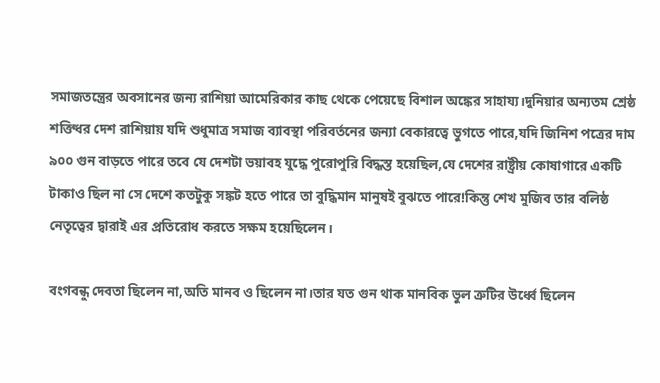সমাজতন্ত্রের অবসানের জন্য রাশিয়া আমেরিকার কাছ থেকে পেয়েছে বিশাল অঙ্কের সাহায্য।দুনিয়ার অন্যতম শ্রেষ্ঠ শক্তিধর দেশ রাশিয়ায় যদি শুধুমাত্র সমাজ ব্যাবস্থা পরিবর্তনের জন্যা বেকারত্বে ভুগতে পারে,যদি জিনিশ পত্রের দাম ৯০০ গুন বাড়তে পারে তবে যে দেশটা ভয়াবহ যুদ্ধে পুরোপুরি বিদ্ধস্ত হয়েছিল,যে দেশের রাষ্ট্রীয় কোষাগারে একটি টাকাও ছিল না সে দেশে কতটুকু সঙ্কট হতে পারে তা বুদ্ধিমান মানুষই বুঝতে পারে!কিন্তু শেখ মুজিব তার বলিষ্ঠ নেতৃত্বের দ্বারাই এর প্রতিরোধ করতে সক্ষম হয়েছিলেন।

বংগবন্ধু দেবতা ছিলেন না,অতি মানব ও ছিলেন না।তার যত গুন থাক মানবিক ভুল ত্রুটির উর্ধ্বে ছিলেন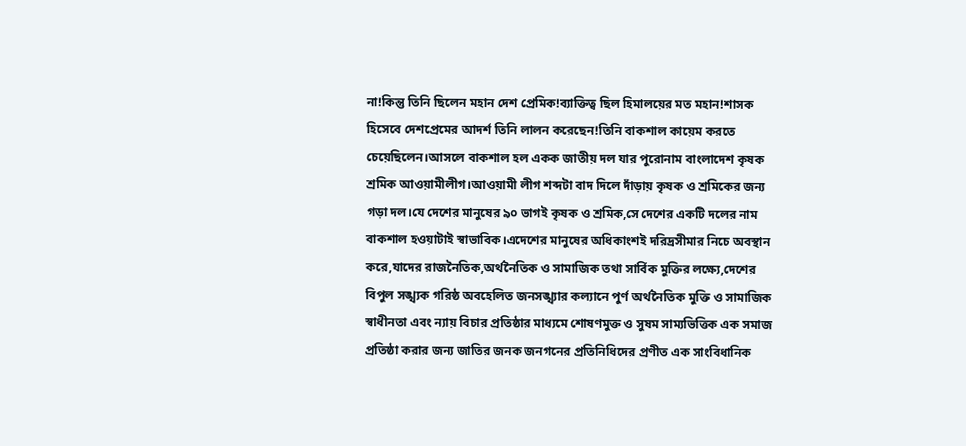না!কিন্তু তিনি ছিলেন মহান দেশ প্রেমিক!ব্যাক্তিত্ব ছিল হিমালয়ের মত মহান!শাসক হিসেবে দেশপ্রেমের আদর্শ তিনি লালন করেছেন!তিনি বাকশাল কায়েম করতে চেয়েছিলেন।আসলে বাকশাল হল একক জাতীয় দল যার পুরোনাম বাংলাদেশ কৃষক শ্রমিক আওয়ামীলীগ।আওয়ামী লীগ শব্দটা বাদ দিলে দাঁড়ায় কৃষক ও শ্রমিকের জন্য গড়া দল।যে দেশের মানুষের ৯০ ভাগই কৃষক ও শ্রমিক,সে দেশের একটি দলের নাম বাকশাল হওয়াটাই স্বাভাবিক।এদেশের মানুষের অধিকাংশই দরিদ্রসীমার নিচে অবস্থান করে,যাদের রাজনৈতিক,অর্থনৈতিক ও সামাজিক তথা সার্বিক মুক্তির লক্ষ্যে,দেশের বিপুল সঙ্খ্যক গরিষ্ঠ অবহেলিত জনসঙ্খ্যার কল্যানে পুর্ণ অর্থনৈতিক মুক্তি ও সামাজিক স্বাধীনতা এবং ন্যায় বিচার প্রতিষ্ঠার মাধ্যমে শোষণমুক্ত ও সুষম সাম্যভিত্তিক এক সমাজ প্রতিষ্ঠা করার জন্য জাতির জনক জনগনের প্রতিনিধিদের প্রণীত এক সাংবিধানিক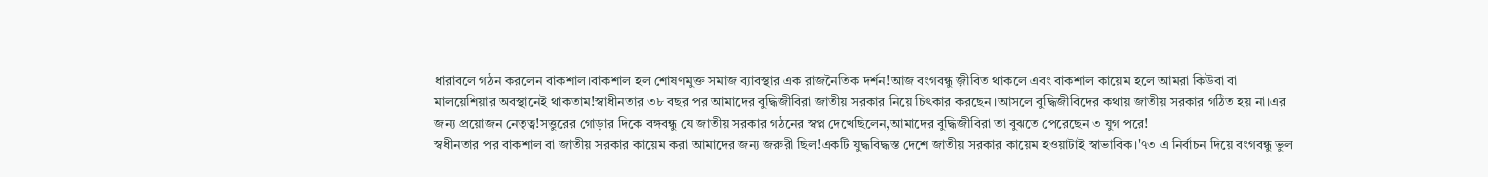ধারাবলে গঠন করলেন বাকশাল।বাকশাল হল শোষণমুক্ত সমাজ ব্যাবস্থার এক রাজনৈতিক দর্শন!আজ বংগবন্ধু জ়ীবিত থাকলে এবং বাকশাল কায়েম হলে আমরা কিউবা বা মালয়েশিয়ার অবস্থানেই থাকতাম!স্বাধীনতার ৩৮ বছর পর আমাদের বুদ্ধিজীবিরা জাতীয় সরকার নিয়ে চিৎকার করছেন।আসলে বুদ্ধিজীবিদের কথায় জাতীয় সরকার গঠিত হয় না।এর জন্য প্রয়োজন নেতৃত্ব!সত্তুরের গোড়ার দিকে বঙ্গবন্ধু যে জাতীয় সরকার গঠনের স্বপ্ন দেখেছিলেন,আমাদের বুদ্ধিজীবিরা তা বুঝতে পেরেছেন ৩ যুগ পরে!
স্বধীনতার পর বাকশাল বা জাতীয় সরকার কায়েম করা আমাদের জন্য জরুরী ছিল!একটি যুদ্ধবিদ্ধস্ত দেশে জাতীয় সরকার কায়েম হওয়াটাই স্বাভাবিক।'৭৩ এ নির্বাচন দিয়ে বংগবন্ধু ভুল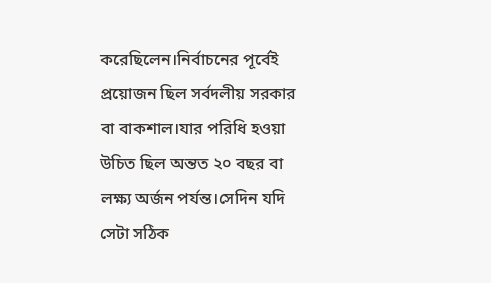করেছিলেন।নির্বাচনের পূর্বেই প্রয়োজন ছিল সর্বদলীয় সরকার বা বাকশাল।যার পরিধি হওয়া উচিত ছিল অন্তত ২০ বছর বা লক্ষ্য অর্জন পর্যন্ত।সেদিন যদি সেটা সঠিক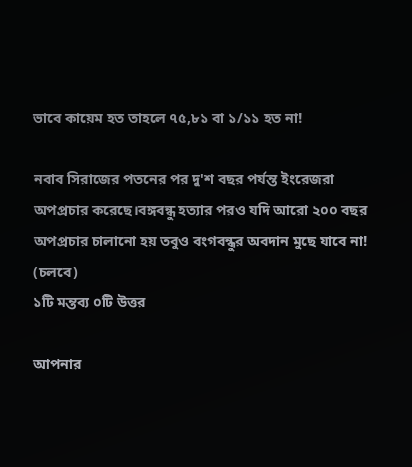ভাবে কায়েম হত তাহলে ৭৫,৮১ বা ১/১১ হত না!

নবাব সিরাজের পতনের পর দু'শ বছর পর্যন্ত ইংরেজরা অপপ্রচার করেছে।বঙ্গবন্ধু হত্যার পরও যদি আরো ২০০ বছর অপপ্রচার চালানো হয় তবুও বংগবন্ধুর অবদান মুছে যাবে না!
(চলবে)
১টি মন্তব্য ০টি উত্তর

আপনার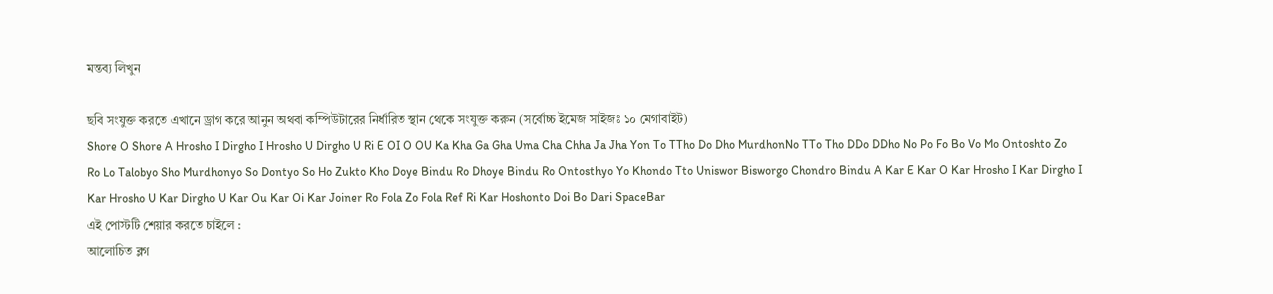মন্তব্য লিখুন

ছবি সংযুক্ত করতে এখানে ড্রাগ করে আনুন অথবা কম্পিউটারের নির্ধারিত স্থান থেকে সংযুক্ত করুন (সর্বোচ্চ ইমেজ সাইজঃ ১০ মেগাবাইট)
Shore O Shore A Hrosho I Dirgho I Hrosho U Dirgho U Ri E OI O OU Ka Kha Ga Gha Uma Cha Chha Ja Jha Yon To TTho Do Dho MurdhonNo TTo Tho DDo DDho No Po Fo Bo Vo Mo Ontoshto Zo Ro Lo Talobyo Sho Murdhonyo So Dontyo So Ho Zukto Kho Doye Bindu Ro Dhoye Bindu Ro Ontosthyo Yo Khondo Tto Uniswor Bisworgo Chondro Bindu A Kar E Kar O Kar Hrosho I Kar Dirgho I Kar Hrosho U Kar Dirgho U Kar Ou Kar Oi Kar Joiner Ro Fola Zo Fola Ref Ri Kar Hoshonto Doi Bo Dari SpaceBar
এই পোস্টটি শেয়ার করতে চাইলে :
আলোচিত ব্লগ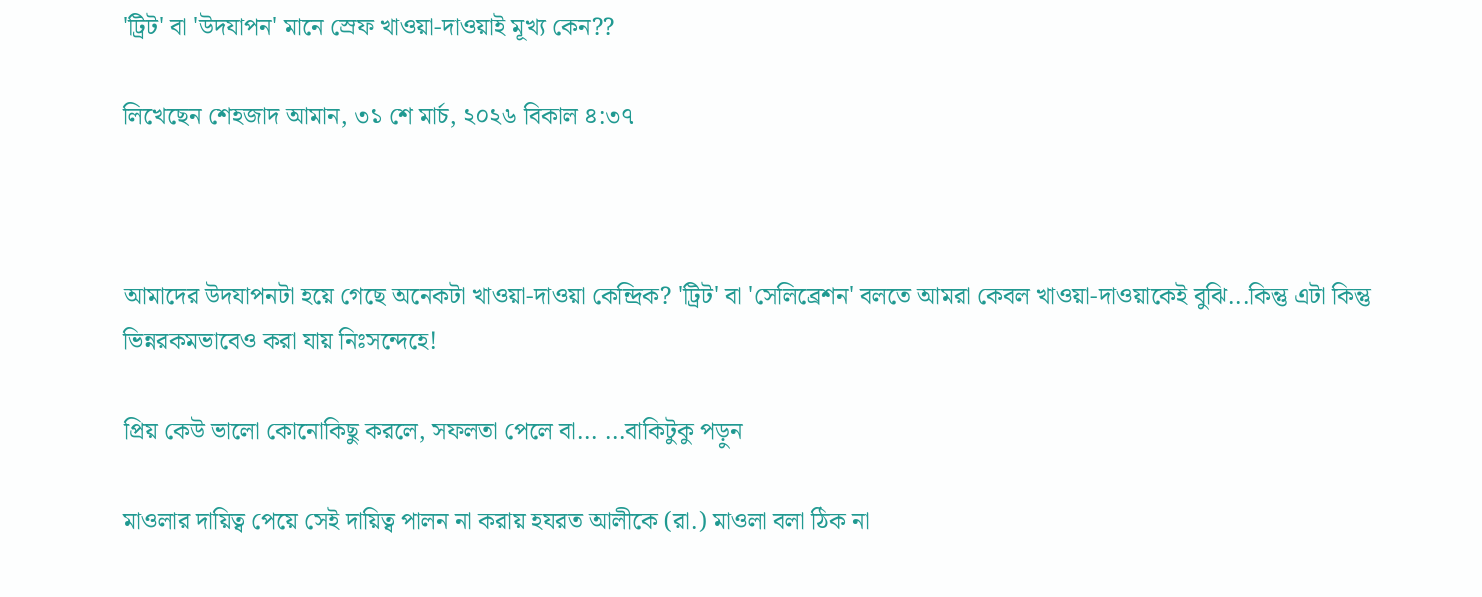'ট্রিট' বা 'উদযাপন' মানে স্রেফ খাওয়া-দাওয়াই মূখ্য কেন??

লিখেছেন শেহজাদ আমান, ৩১ শে মার্চ, ২০২৬ বিকাল ৪:৩৭



আমাদের উদযাপনটা হয়ে গেছে অনেকটা খাওয়া-দাওয়া কেন্দ্রিক? 'ট্রিট' বা 'সেলিব্রেশন' বলতে আমরা কেবল খাওয়া-দাওয়াকেই বুঝি...কিন্তু এটা কিন্তু ভিন্নরকমভাবেও করা যায় নিঃসন্দেহে!

প্রিয় কেউ ভালো কোনোকিছু করলে, সফলতা পেলে বা... ...বাকিটুকু পড়ুন

মাওলার দায়িত্ব পেয়ে সেই দায়িত্ব পালন না করায় হযরত আলীকে (রা.) মাওলা বলা ঠিক না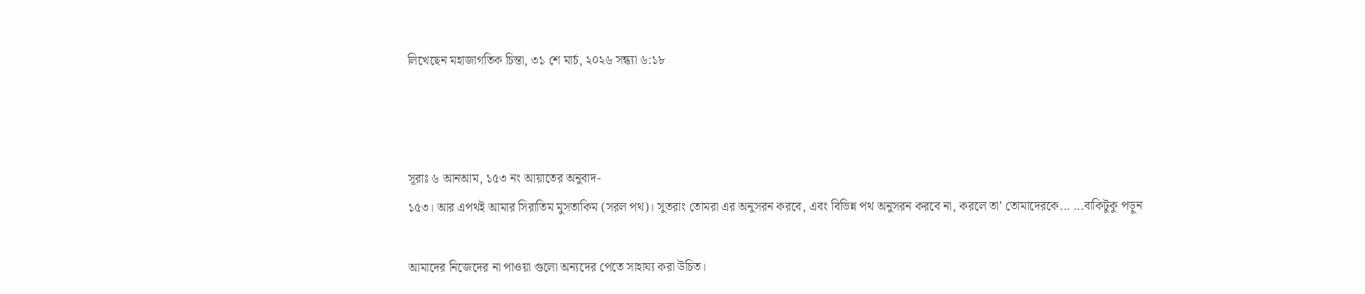লিখেছেন মহাজাগতিক চিন্তা, ৩১ শে মার্চ, ২০২৬ সন্ধ্যা ৬:১৮



সূরাঃ ৬ আনআম, ১৫৩ নং আয়াতের অনুবাদ-
১৫৩। আর এপথই আমার সিরাতিম মুসতাকিম (সরল পথ)। সুতরাং তোমরা এর অনুসরন করবে, এবং বিভিন্ন পথ অনুসরন করবে না, করলে তা’ তোমাদেরকে... ...বাকিটুকু পড়ুন

আমাদের নিজেদের না পাওয়া গুলো অন্যদের পেতে সাহায্য করা উচিত।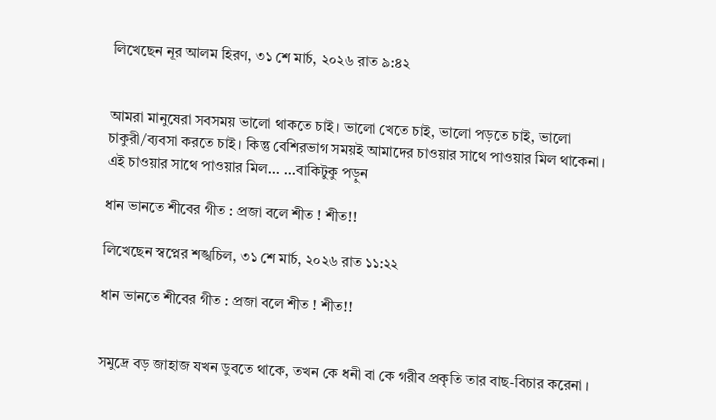লিখেছেন নূর আলম হিরণ, ৩১ শে মার্চ, ২০২৬ রাত ৯:৪২


আমরা মানুষেরা সবসময় ভালো থাকতে চাই। ভালো খেতে চাই, ভালো পড়তে চাই, ভালো চাকুরী/ব্যবসা করতে চাই। কিন্তু বেশিরভাগ সময়ই আমাদের চাওয়ার সাথে পাওয়ার মিল থাকেনা। এই চাওয়ার সাথে পাওয়ার মিল... ...বাকিটুকু পড়ুন

ধান ভানতে শীবের গীত : প্রজা বলে শীত ! শীত!!

লিখেছেন স্বপ্নের শঙ্খচিল, ৩১ শে মার্চ, ২০২৬ রাত ১১:২২

ধান ভানতে শীবের গীত : প্রজা বলে শীত ! শীত!!


সমুদ্রে বড় জাহাজ যখন ডুবতে থাকে, তখন কে ধনী বা কে গরীব প্রকৃতি তার বাছ-বিচার করেনা ।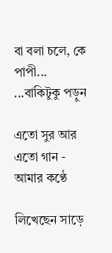বা বলা চলে, কে পাপী... ...বাকিটুকু পড়ুন

এতো সুর আর এতো গান - আমার কণ্ঠে

লিখেছেন সাড়ে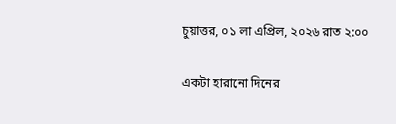চুয়াত্তর, ০১ লা এপ্রিল, ২০২৬ রাত ২:০০

একটা হারানো দিনের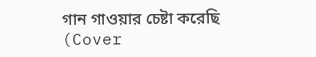গান গাওয়ার চেষ্টা করেছি (Cover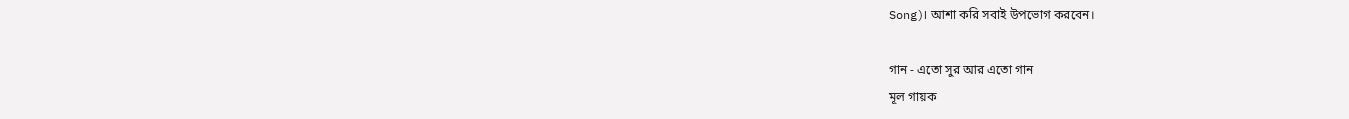Song)। আশা করি সবাই উপভোগ করবেন।

গান - এতো সুর আর এতো গান
মূল গায়ক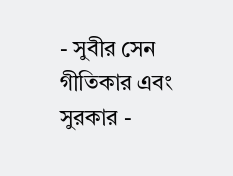- সুবীর সেন
গীতিকার এবং সুরকার -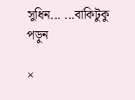সুধিন... ...বাকিটুকু পড়ুন

×